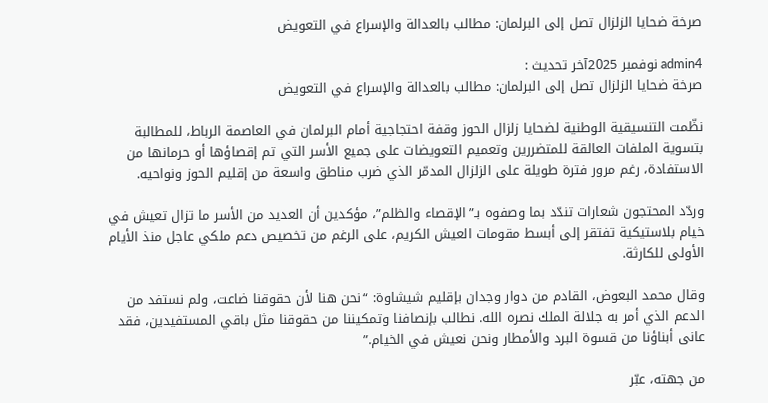صرخة ضحايا الزلزال تصل إلى البرلمان: مطالب بالعدالة والإسراع في التعويض

admin4 نوفمبر 2025آخر تحديث :
صرخة ضحايا الزلزال تصل إلى البرلمان: مطالب بالعدالة والإسراع في التعويض

نظّمت التنسيقية الوطنية لضحايا زلزال الحوز وقفة احتجاجية أمام البرلمان في العاصمة الرباط، للمطالبة بتسوية الملفات العالقة للمتضررين وتعميم التعويضات على جميع الأسر التي تم إقصاؤها أو حرمانها من الاستفادة، رغم مرور فترة طويلة على الزلزال المدمّر الذي ضرب مناطق واسعة من إقليم الحوز ونواحيه.

وردّد المحتجون شعارات تندّد بما وصفوه بـ”الإقصاء والظلم”، مؤكدين أن العديد من الأسر ما تزال تعيش في خيام بلاستيكية تفتقر إلى أبسط مقومات العيش الكريم، على الرغم من تخصيص دعم ملكي عاجل منذ الأيام الأولى للكارثة.

وقال محمد البعوض، القادم من دوار وجدان بإقليم شيشاوة: “نحن هنا لأن حقوقنا ضاعت، ولم نستفد من الدعم الذي أمر به جلالة الملك نصره الله. نطالب بإنصافنا وتمكيننا من حقوقنا مثل باقي المستفيدين، فقد عانى أبناؤنا من قسوة البرد والأمطار ونحن نعيش في الخيام.”

من جهته، عبّر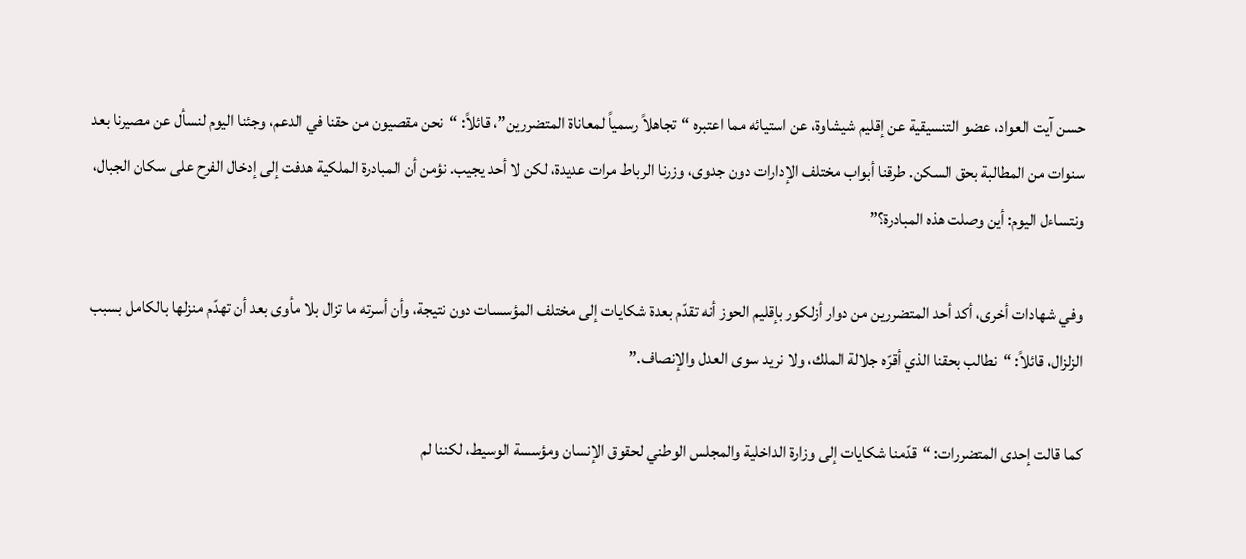حسن آيت العواد، عضو التنسيقية عن إقليم شيشاوة، عن استيائه مما اعتبره “تجاهلاً رسمياً لمعاناة المتضررين”، قائلاً: “نحن مقصيون من حقنا في الدعم، وجئنا اليوم لنسأل عن مصيرنا بعد سنوات من المطالبة بحق السكن. طرقنا أبواب مختلف الإدارات دون جدوى، وزرنا الرباط مرات عديدة، لكن لا أحد يجيب. نؤمن أن المبادرة الملكية هدفت إلى إدخال الفرح على سكان الجبال، ونتساءل اليوم: أين وصلت هذه المبادرة؟”

وفي شهادات أخرى، أكد أحد المتضررين من دوار أزلكور بإقليم الحوز أنه تقدّم بعدة شكايات إلى مختلف المؤسسات دون نتيجة، وأن أسرته ما تزال بلا مأوى بعد أن تهدّم منزلها بالكامل بسبب الزلزال، قائلاً: “نطالب بحقنا الذي أقرّه جلالة الملك، ولا نريد سوى العدل والإنصاف.”

كما قالت إحدى المتضررات: “قدّمنا شكايات إلى وزارة الداخلية والمجلس الوطني لحقوق الإنسان ومؤسسة الوسيط، لكننا لم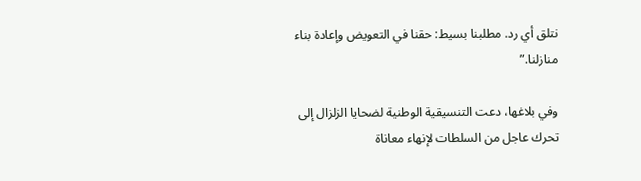نتلق أي رد. مطلبنا بسيط: حقنا في التعويض وإعادة بناء منازلنا.”

وفي بلاغها، دعت التنسيقية الوطنية لضحايا الزلزال إلى تحرك عاجل من السلطات لإنهاء معاناة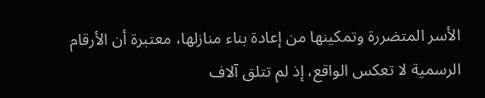الأسر المتضررة وتمكينها من إعادة بناء منازلها، معتبرة أن الأرقام الرسمية لا تعكس الواقع، إذ لم تتلق آلاف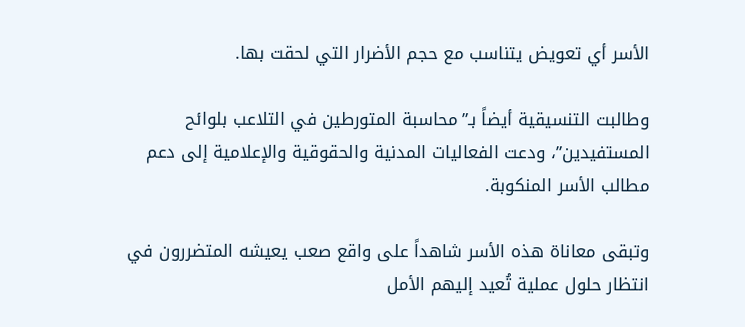الأسر أي تعويض يتناسب مع حجم الأضرار التي لحقت بها.

وطالبت التنسيقية أيضاً بـ”محاسبة المتورطين في التلاعب بلوائح المستفيدين”، ودعت الفعاليات المدنية والحقوقية والإعلامية إلى دعم مطالب الأسر المنكوبة.

وتبقى معاناة هذه الأسر شاهداً على واقع صعب يعيشه المتضررون في انتظار حلول عملية تُعيد إليهم الأمل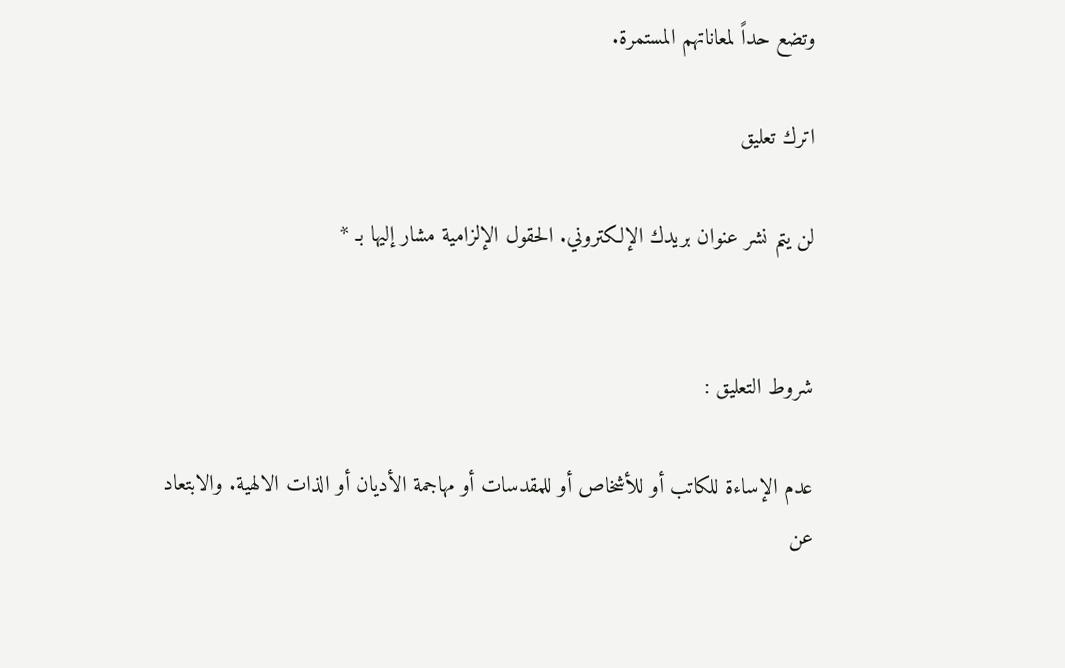وتضع حداً لمعاناتهم المستمرة.

اترك تعليق

لن يتم نشر عنوان بريدك الإلكتروني. الحقول الإلزامية مشار إليها بـ *


شروط التعليق :

عدم الإساءة للكاتب أو للأشخاص أو للمقدسات أو مهاجمة الأديان أو الذات الالهية. والابتعاد عن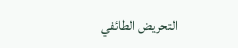التحريض الطائفي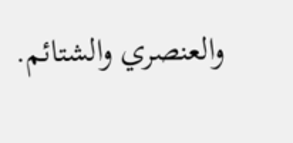والعنصري والشتائم.